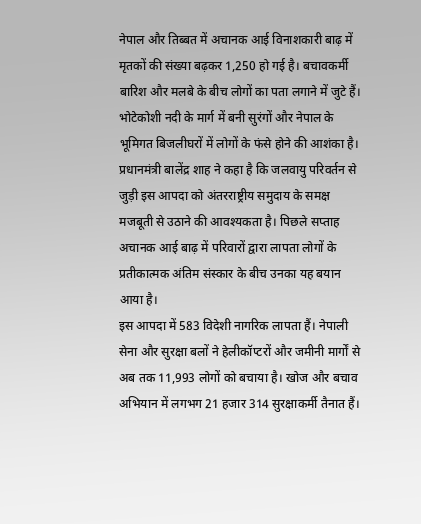नेपाल और तिब्बत में अचानक आई विनाशकारी बाढ़ में मृतकों की संख्या बढ़कर 1,250 हो गई है। बचावकर्मी बारिश और मलबे के बीच लोगों का पता लगाने में जुटे हैं। भोटेकोशी नदी के मार्ग में बनी सुरंगों और नेपाल के भूमिगत बिजलीघरों में लोगों के फंसे होने की आशंका है।
प्रधानमंत्री बालेंद्र शाह ने कहा है कि जलवायु परिवर्तन से जुड़ी इस आपदा को अंतरराष्ट्रीय समुदाय के समक्ष मजबूती से उठाने की आवश्यकता है। पिछले सप्ताह अचानक आई बाढ़ में परिवारों द्वारा लापता लोगों के प्रतीकात्मक अंतिम संस्कार के बीच उनका यह बयान आया है।
इस आपदा में 583 विदेशी नागरिक लापता हैं। नेपाली सेना और सुरक्षा बलों ने हेलीकॉप्टरों और जमीनी मार्गों से अब तक 11,993 लोगों को बचाया है। खोज और बचाव अभियान में लगभग 21 हजार 314 सुरक्षाकर्मी तैनात हैं।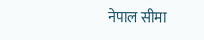नेपाल सीमा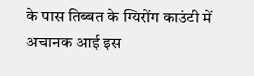के पास तिब्बत के ग्यिरोंग काउंटी में अचानक आई इस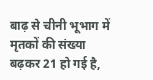बाढ़ से चीनी भूभाग में मृतकों की संख्या बढ़कर 21 हो गई है,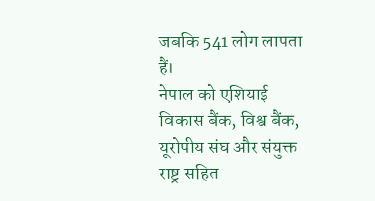जबकि 541 लोग लापता हैं।
नेपाल को एशियाई विकास बैंक, विश्व बैंक, यूरोपीय संघ और संयुक्त राष्ट्र सहित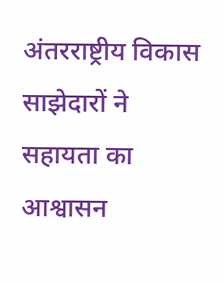अंतरराष्ट्रीय विकास साझेदारों ने सहायता का आश्वासन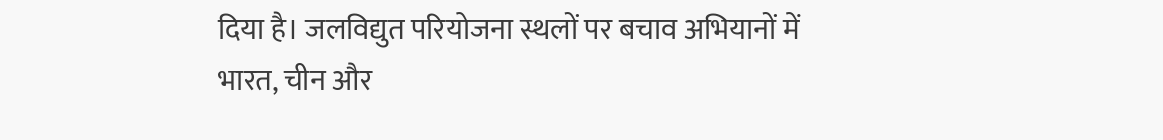दिया है। जलविद्युत परियोजना स्थलों पर बचाव अभियानों में भारत, चीन और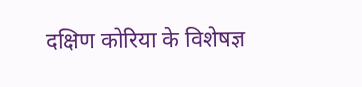दक्षिण कोरिया के विशेषज्ञ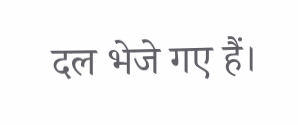दल भेजे गए हैं।